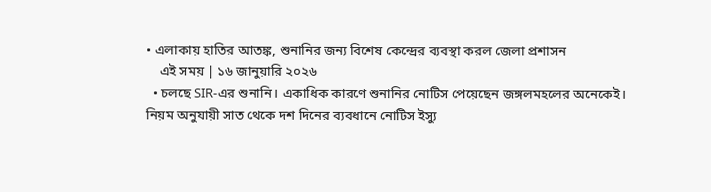• এলাকায় হাতির আতঙ্ক, শুনানির জন্য বিশেষ কেন্দ্রের ব্যবস্থা করল জেলা প্রশাসন
    এই সময় | ১৬ জানুয়ারি ২০২৬
  • চলছে SIR-এর শুনানি। একাধিক কারণে শুনানির নোটিস পেয়েছেন জঙ্গলমহলের অনেকেই। নিয়ম অনুযায়ী সাত থেকে দশ দিনের ব্যবধানে নোটিস ইস্যু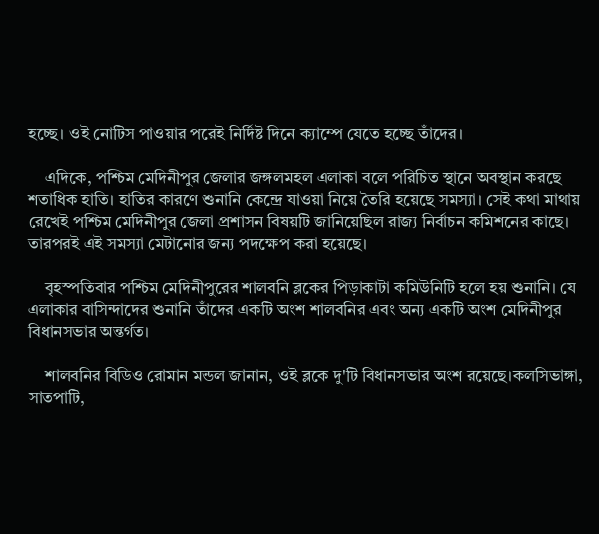হচ্ছে। ওই নোটিস পাওয়ার পরেই নির্দিষ্ট দিনে ক্যাম্পে যেতে হচ্ছে তাঁদের।

    এদিকে, পশ্চিম মেদিনীপুর জেলার জঙ্গলমহল এলাকা বলে পরিচিত স্থানে অবস্থান করছে শতাধিক হাতি। হাতির কারণে শুনানি কেন্দ্রে যাওয়া নিয়ে তৈরি হয়েছে সমস্যা। সেই কথা মাথায় রেখেই পশ্চিম মেদিনীপুর জেলা প্রশাসন বিষয়টি জানিয়েছিল রাজ্য নির্বাচন কমিশনের কাছে। তারপরই এই সমস্যা মেটানোর জন্য পদক্ষেপ করা হয়েছে।

    বৃহস্পতিবার পশ্চিম মেদিনীপুরের শালবনি ব্লকের পিড়াকাটা কমিউনিটি হলে হয় শুনানি। যে এলাকার বাসিন্দাদের শুনানি তাঁদের একটি অংশ শালবনির এবং অন্য একটি অংশ মেদিনীপুর বিধানসভার অন্তর্গত।

    শালবনির বিডিও রোমান মন্ডল জানান, ওই ব্লকে দু'টি বিধানসভার অংশ রয়েছে।কলসিভাঙ্গা, সাতপাটি,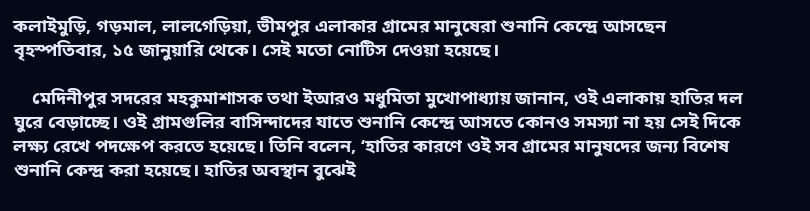কলাইমুড়ি, গড়মাল, লালগেড়িয়া, ভীমপুর এলাকার গ্রামের মানুষেরা শুনানি কেন্দ্রে আসছেন বৃহস্পতিবার, ১৫ জানুয়ারি থেকে। সেই মতো নোটিস দেওয়া হয়েছে।

    মেদিনীপুর সদরের মহকুমাশাসক তথা ইআরও মধুমিতা মুখোপাধ্যায় জানান, ওই এলাকায় হাতির দল ঘুরে বেড়াচ্ছে। ওই গ্রামগুলির বাসিন্দাদের যাতে শুনানি কেন্দ্রে আসতে কোনও সমস্যা না হয় সেই দিকে লক্ষ্য রেখে পদক্ষেপ করতে হয়েছে। তিনি বলেন, ‘হাতির কারণে ওই সব গ্রামের মানুষদের জন্য বিশেষ শুনানি কেন্দ্র করা হয়েছে। হাতির অবস্থান বুঝেই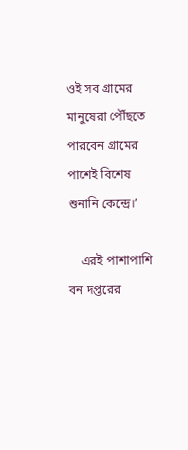ওই সব গ্রামের মানুষেরা পৌঁছতে পারবেন গ্রামের পাশেই বিশেষ শুনানি কেন্দ্রে।’

    এরই পাশাপাশি বন দপ্তরের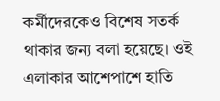কর্মীদেরকেও বিশেষ সতর্ক থাকার জন্য বলা হয়েছে। ওই এলাকার আশেপাশে হাতি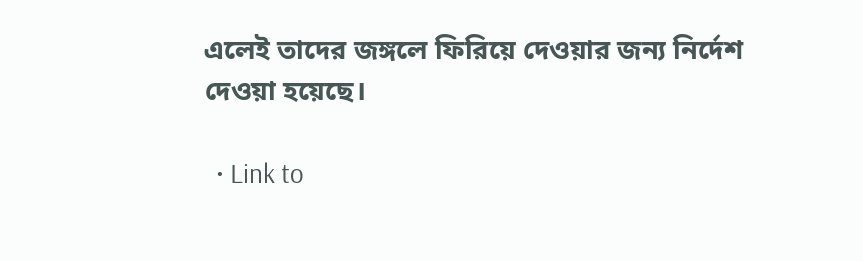এলেই তাদের জঙ্গলে ফিরিয়ে দেওয়ার জন্য নির্দেশ দেওয়া হয়েছে।

  • Link to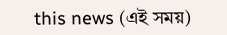this news (এই সময়)